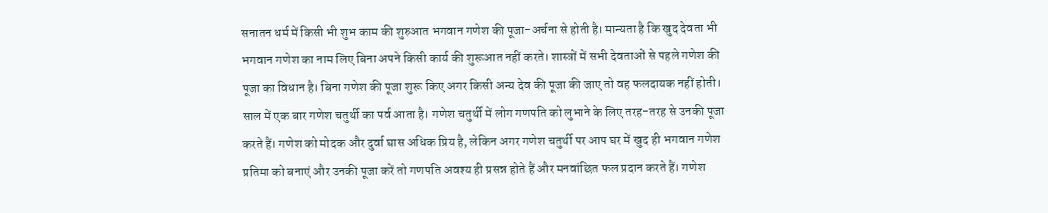सनातन धर्म में किसी भी शुभ काम की शुरुआत भगवान गणेश की पूजा-अर्चना से होती है। मान्यता है कि खुद देवता भी भगवान गणेश का नाम लिए बिना अपने किसी कार्य की शुरूआत नहीं करते। शास्त्रों में सभी देवताओं से पहले गणेश की पूजा का विधान है। बिना गणेश की पूजा शुरू किए अगर किसी अन्य देव की पूजा की जाए तो वह फलदायक नहीं होती। साल में एक बार गणेश चतुर्थी का पर्व आता है। गणेश चतुर्थी में लोग गणपति को लुभाने के लिए तरह-तरह से उनकी पूजा करते हैं। गणेश को मोदक और दुर्वा घास अधिक प्रिय है, लेकिन अगर गणेश चतुर्थी पर आप घर में खुद ही भगवान गणेश प्रतिमा को बनाएं और उनकी पूजा करें तो गणपति अवश्य ही प्रसन्न होते हैं और मनवांछित फल प्रदान करते हैं। गणेश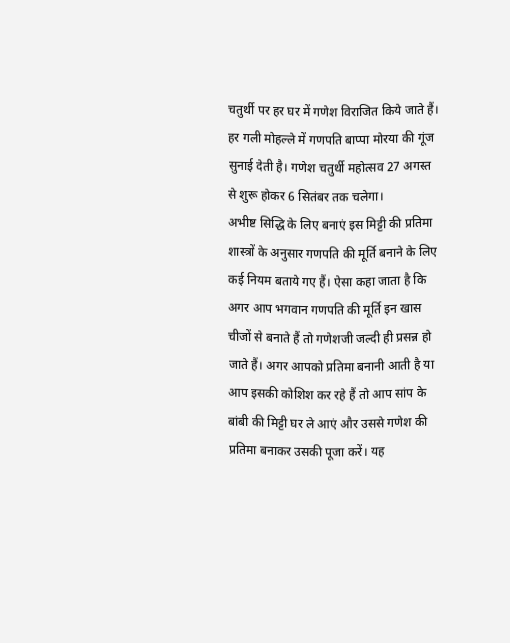चतुर्थी पर हर घर में गणेश विराजित किये जाते हैं। हर गली मोहल्ले में गणपति बाप्पा मोरया की गूंज सुनाई देती है। गणेश चतुर्थी महोत्सव 27 अगस्त से शुरू होकर 6 सितंबर तक चलेगा।
अभीष्ट सिद्धि के लिए बनाएं इस मिट्टी की प्रतिमा
शास्त्रों के अनुसार गणपति की मूर्ति बनाने के लिए कई नियम बताये गए हैं। ऐसा कहा जाता है कि अगर आप भगवान गणपति की मूर्ति इन खास चीजों से बनाते हैं तो गणेशजी जल्दी ही प्रसन्न हो जाते हैं। अगर आपको प्रतिमा बनानी आती है या आप इसकी कोशिश कर रहे हैं तो आप सांप के बांबी की मिट्टी घर ले आएं और उससे गणेश की प्रतिमा बनाकर उसकी पूजा करें। यह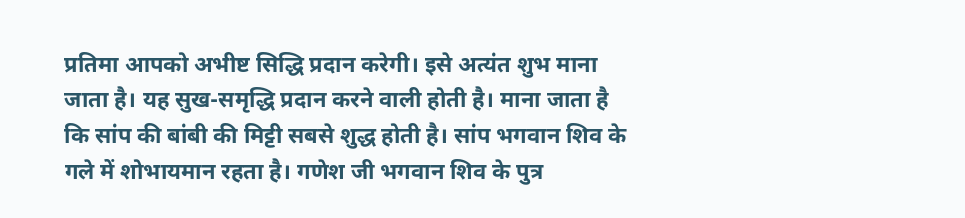प्रतिमा आपको अभीष्ट सिद्धि प्रदान करेगी। इसे अत्यंत शुभ माना जाता है। यह सुख-समृद्धि प्रदान करने वाली होती है। माना जाता है कि सांप की बांबी की मिट्टी सबसे शुद्ध होती है। सांप भगवान शिव के गले में शोभायमान रहता है। गणेश जी भगवान शिव के पुत्र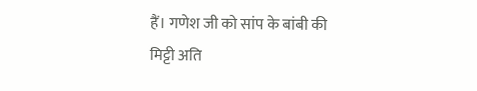हैं। गणेश जी को सांप के बांबी की मिट्टी अति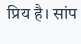प्रिय है। सांप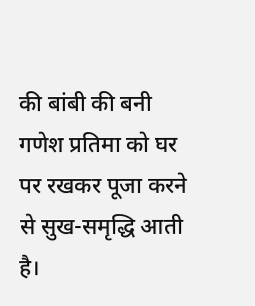की बांबी की बनी गणेश प्रतिमा को घर पर रखकर पूजा करने से सुख-समृद्धि आती है।